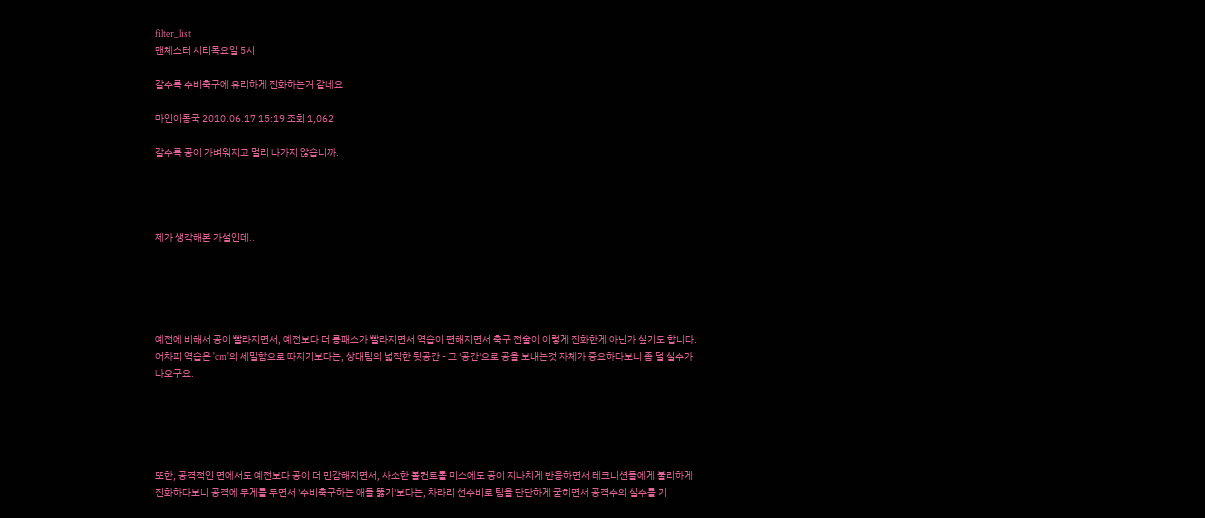filter_list
맨체스터 시티목요일 5시

갈수록 수비축구에 유리하게 진화하는거 같네요

마인이동국 2010.06.17 15:19 조회 1,062

갈수록 공이 가벼워지고 멀리 나가지 않습니까.




제가 생각해본 가설인데..





예전에 비해서 공이 빨라지면서, 예전보다 더 롱패스가 빨라지면서 역습이 편해지면서 축구 전술이 이렇게 진화한게 아닌가 싶기도 합니다. 어차피 역습은 'cm'의 세밀함으로 따지기보다는, 상대팀의 넓직한 뒷공간 - 그 '공간'으로 공을 보내는것 자체가 중요하다보니 좀 덜 실수가 나오구요.





또한, 공격적인 면에서도 예전보다 공이 더 민감해지면서, 사소한 볼컨트롤 미스에도 공이 지나치게 반응하면서 테크니션들에게 불리하게 진화하다보니 공격에 무게를 두면서 '수비축구하는 애들 뚫기'보다는, 차라리 선수비로 팀을 단단하게 굳히면서 공격수의 실수를 기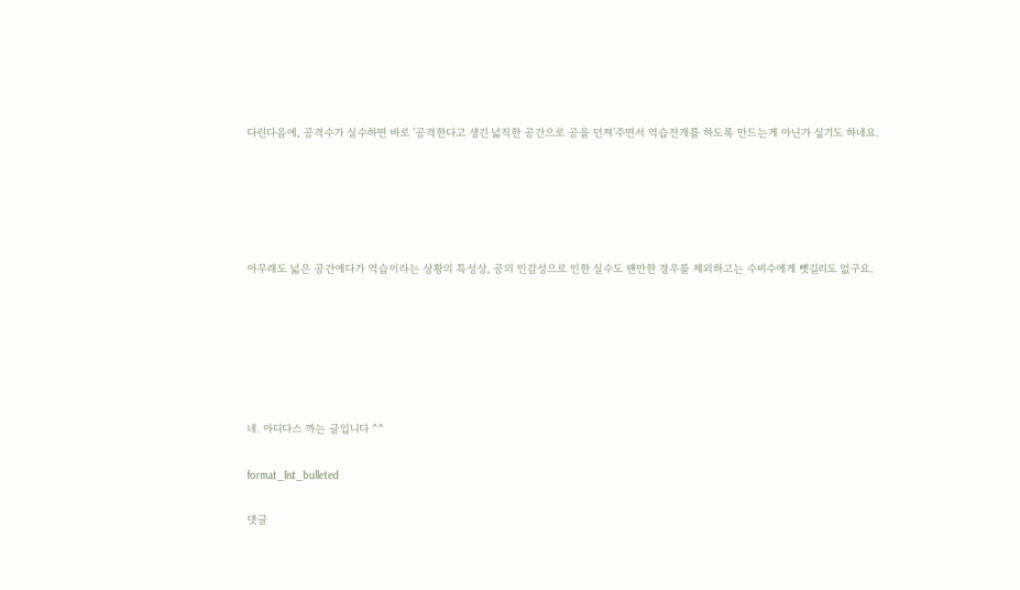다린다음에, 공격수가 실수하면 바로 '공격한다고 생긴 넓직한 공간으로 공을 던져'주면서 역습전개를 하도록 만드는게 아닌가 싶기도 하네요.





아무래도 넓은 공간에다가 역습이라는 상황의 특성상, 공의 민감성으로 인한 실수도 왠만한 경우를 제외하고는 수비수에게 뺏길리도 없구요.






네. 아디다스 까는 글입니다 ^^

format_list_bulleted

댓글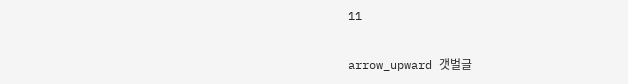11

arrow_upward 갯벌글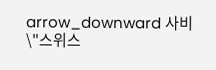arrow_downward 사비 \"스위스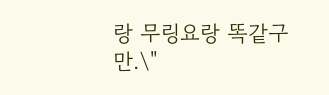랑 무링요랑 똑같구만.\"